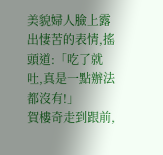美貌婦人臉上露出悽苦的表情,搖頭道:「吃了就吐,真是一點辦法都沒有!」
賀樓奇走到跟前,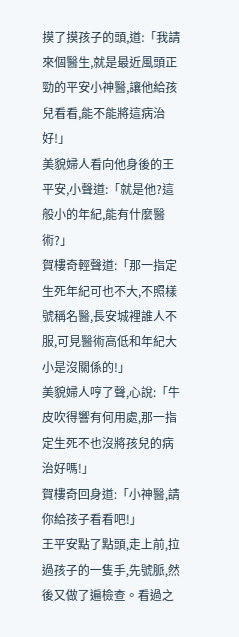摸了摸孩子的頭,道:「我請來個醫生,就是最近風頭正勁的平安小神醫,讓他給孩兒看看,能不能將這病治好!」
美貌婦人看向他身後的王平安,小聲道:「就是他?這般小的年紀,能有什麼醫術?」
賀樓奇輕聲道:「那一指定生死年紀可也不大,不照樣號稱名醫,長安城裡誰人不服,可見醫術高低和年紀大小是沒關係的!」
美貌婦人哼了聲,心說:「牛皮吹得響有何用處,那一指定生死不也沒將孩兒的病治好嗎!」
賀樓奇回身道:「小神醫,請你給孩子看看吧!」
王平安點了點頭,走上前,拉過孩子的一隻手,先號脈,然後又做了遍檢查。看過之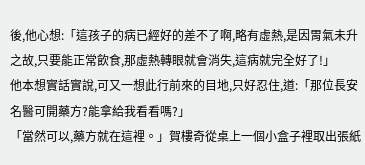後,他心想:「這孩子的病已經好的差不了啊,略有虛熱,是因胃氣未升之故,只要能正常飲食,那虛熱轉眼就會消失,這病就完全好了!」
他本想實話實說,可又一想此行前來的目地,只好忍住,道:「那位長安名醫可開藥方?能拿給我看看嗎?」
「當然可以,藥方就在這裡。」賀樓奇從桌上一個小盒子裡取出張紙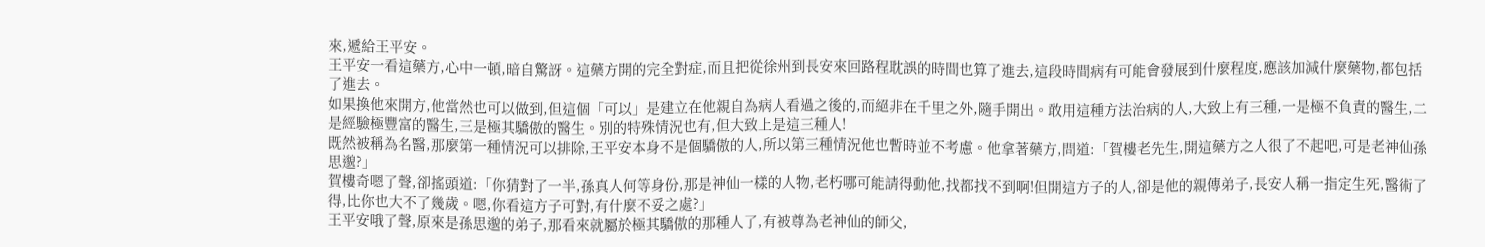來,遞給王平安。
王平安一看這藥方,心中一頓,暗自驚訝。這藥方開的完全對症,而且把從徐州到長安來回路程耽誤的時間也算了進去,這段時間病有可能會發展到什麼程度,應該加減什麼藥物,都包括了進去。
如果換他來開方,他當然也可以做到,但這個「可以」是建立在他親自為病人看過之後的,而絕非在千里之外,隨手開出。敢用這種方法治病的人,大致上有三種,一是極不負責的醫生,二是經驗極豐富的醫生,三是極其驕傲的醫生。別的特殊情況也有,但大致上是這三種人!
既然被稱為名醫,那麼第一種情況可以排除,王平安本身不是個驕傲的人,所以第三種情況他也暫時並不考慮。他拿著藥方,問道:「賀樓老先生,開這藥方之人很了不起吧,可是老神仙孫思邈?」
賀樓奇嗯了聲,卻搖頭道:「你猜對了一半,孫真人何等身份,那是神仙一樣的人物,老朽哪可能請得動他,找都找不到啊!但開這方子的人,卻是他的親傳弟子,長安人稱一指定生死,醫術了得,比你也大不了幾歲。嗯,你看這方子可對,有什麼不妥之處?」
王平安哦了聲,原來是孫思邈的弟子,那看來就屬於極其驕傲的那種人了,有被尊為老神仙的師父,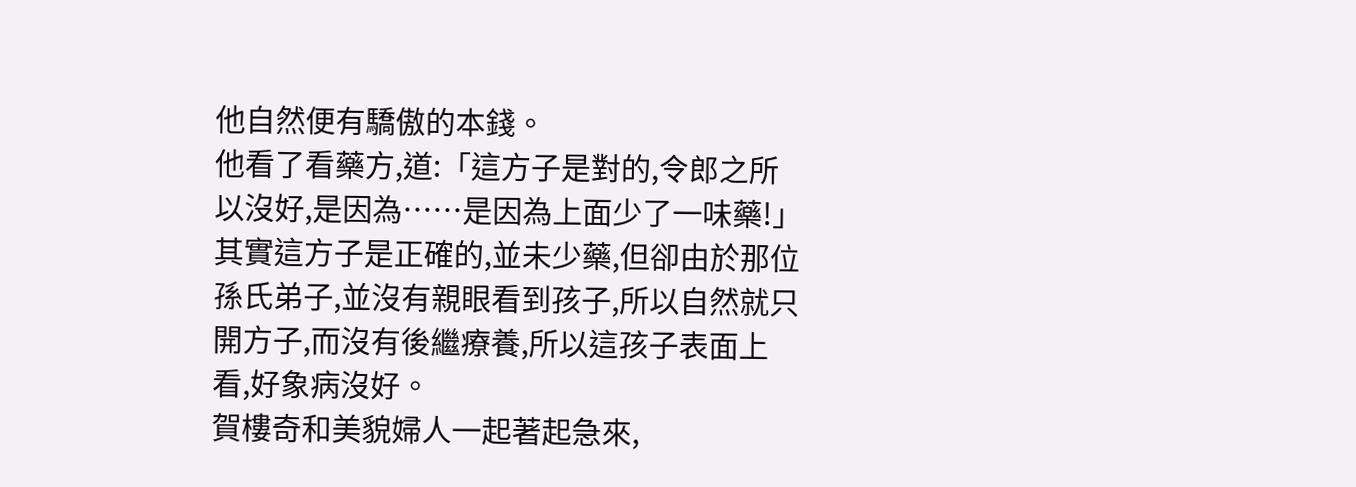他自然便有驕傲的本錢。
他看了看藥方,道:「這方子是對的,令郎之所以沒好,是因為……是因為上面少了一味藥!」其實這方子是正確的,並未少藥,但卻由於那位孫氏弟子,並沒有親眼看到孩子,所以自然就只開方子,而沒有後繼療養,所以這孩子表面上看,好象病沒好。
賀樓奇和美貌婦人一起著起急來,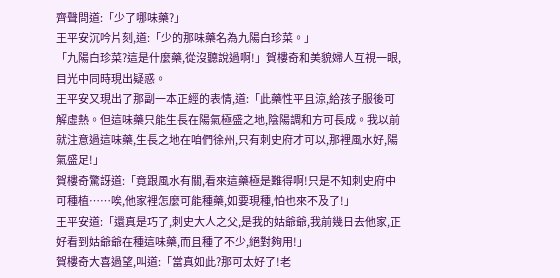齊聲問道:「少了哪味藥?」
王平安沉吟片刻,道:「少的那味藥名為九陽白珍菜。」
「九陽白珍菜?這是什麼藥,從沒聽說過啊!」賀樓奇和美貌婦人互視一眼,目光中同時現出疑惑。
王平安又現出了那副一本正經的表情,道:「此藥性平且涼,給孩子服後可解虛熱。但這味藥只能生長在陽氣極盛之地,陰陽調和方可長成。我以前就注意過這味藥,生長之地在咱們徐州,只有刺史府才可以,那裡風水好,陽氣盛足!」
賀樓奇驚訝道:「竟跟風水有關,看來這藥極是難得啊!只是不知刺史府中可種植……唉,他家裡怎麼可能種藥,如要現種,怕也來不及了!」
王平安道:「還真是巧了,刺史大人之父,是我的姑爺爺,我前幾日去他家,正好看到姑爺爺在種這味藥,而且種了不少,絕對夠用!」
賀樓奇大喜過望,叫道:「當真如此?那可太好了!老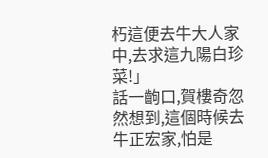朽這便去牛大人家中,去求這九陽白珍菜!」
話一齣口,賀樓奇忽然想到,這個時候去牛正宏家,怕是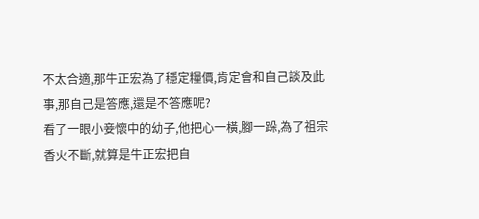不太合適,那牛正宏為了穩定糧價,肯定會和自己談及此事,那自己是答應,還是不答應呢?
看了一眼小妾懷中的幼子,他把心一橫,腳一跺,為了祖宗香火不斷,就算是牛正宏把自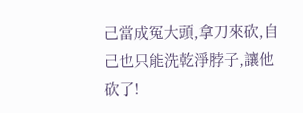己當成冤大頭,拿刀來砍,自己也只能洗乾淨脖子,讓他砍了!